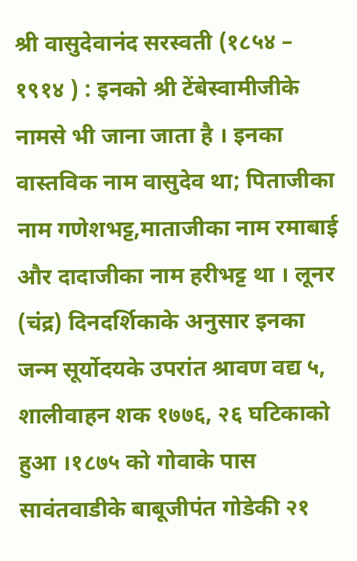श्री वासुदेवानंद सरस्वती (१८५४ – १९१४ ) : इनको श्री टेंबेस्वामीजीके नामसे भी जाना जाता है । इनका वास्तविक नाम वासुदेव था; पिताजीका नाम गणेशभट्ट,माताजीका नाम रमाबाई और दादाजीका नाम हरीभट्ट था । लूनर (चंद्र) दिनदर्शिकाके अनुसार इनका जन्म सूर्योदयके उपरांत श्रावण वद्य ५, शालीवाहन शक १७७६, २६ घटिकाको हुआ ।१८७५ को गोवाके पास सावंतवाडीके बाबूजीपंत गोडेकी २१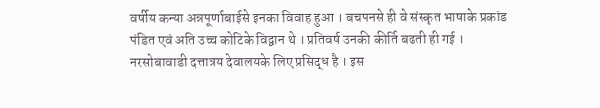वर्षीय कन्या अन्नपूर्णाबाईसे इनका विवाह हुआ । बचपनसे ही वे संस्कृत भाषाके प्रकांड पंडित एवं अति उच्च कोटिके विद्वान थे । प्रतिवर्ष उनकी कीर्ति बढती ही गई । नरसोबावाडी दत्तात्रय देवालयके लिए प्रसिद्ध है । इस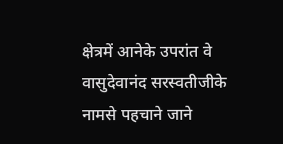क्षेत्रमें आनेके उपरांत वे वासुदेवानंद सरस्वतीजीके नामसे पहचाने जाने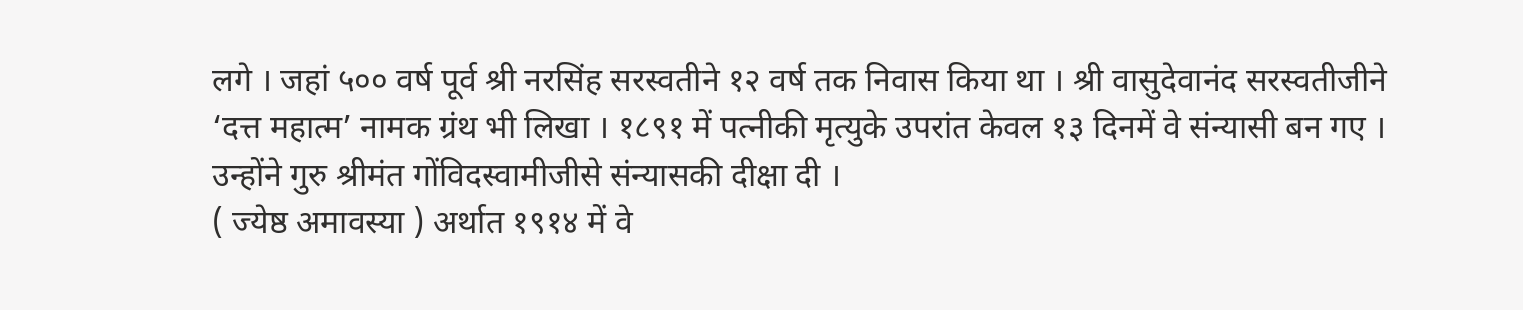लगे । जहां ५०० वर्ष पूर्व श्री नरसिंह सरस्वतीने १२ वर्ष तक निवास किया था । श्री वासुदेवानंद सरस्वतीजीने ‘दत्त महात्म’ नामक ग्रंथ भी लिखा । १८९१ में पत्नीकी मृत्युके उपरांत केवल १३ दिनमें वे संन्यासी बन गए । उन्होंने गुरु श्रीमंत गोंविदस्वामीजीसे संन्यासकी दीक्षा दी ।
( ज्येष्ठ अमावस्या ) अर्थात १९१४ में वे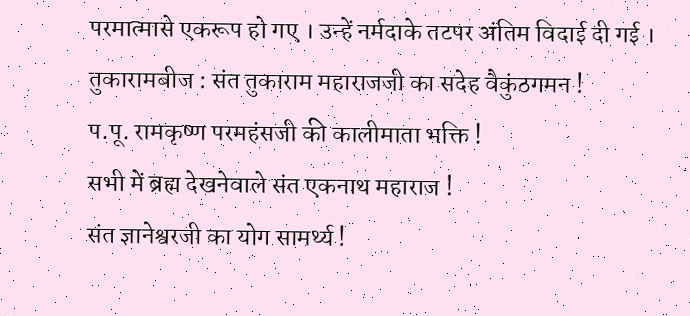परमात्मासे एकरूप हो गए । उन्हें नर्मदाके तटपर अंतिम विदाई दी गई ।
तुकारामबीज : संत तुकाराम महाराजजी का सदेह वैकुंठगमन !
प.पू. रामकृष्ण परमहंसजी की कालीमाता भक्ति !
सभी में ब्रह्म देखनेवाले संत एकनाथ महाराज !
संत ज्ञानेश्वरजी का योग सामर्थ्य !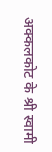अक्कलकोट के श्री स्वामी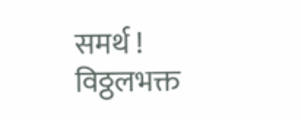समर्थ !
विठ्ठलभक्त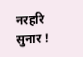नरहरि सुनार !